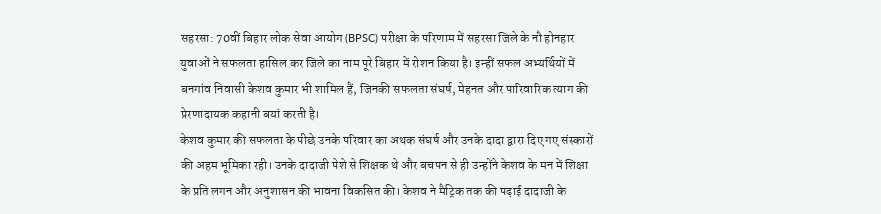सहरसा: 70वीं बिहार लोक सेवा आयोग (BPSC) परीक्षा के परिणाम में सहरसा जिले के नौ होनहार युवाओं ने सफलता हासिल कर जिले का नाम पूरे बिहार में रोशन किया है। इन्हीं सफल अभ्यर्थियों में बनगांव निवासी केशव कुमार भी शामिल हैं, जिनकी सफलता संघर्ष, मेहनत और पारिवारिक त्याग की प्रेरणादायक कहानी बयां करती है।
केशव कुमार की सफलता के पीछे उनके परिवार का अथक संघर्ष और उनके दादा द्वारा दिए गए संस्कारों की अहम भूमिका रही। उनके दादाजी पेशे से शिक्षक थे और बचपन से ही उन्होंने केशव के मन में शिक्षा के प्रति लगन और अनुशासन की भावना विकसित की। केशव ने मैट्रिक तक की पढ़ाई दादाजी के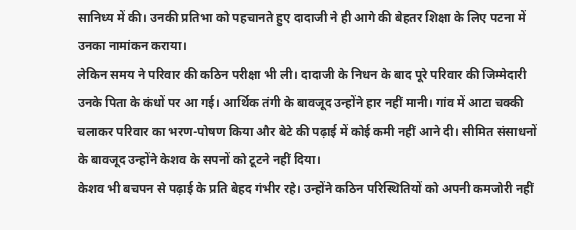सानिध्य में की। उनकी प्रतिभा को पहचानते हुए दादाजी ने ही आगे की बेहतर शिक्षा के लिए पटना में उनका नामांकन कराया।
लेकिन समय ने परिवार की कठिन परीक्षा भी ली। दादाजी के निधन के बाद पूरे परिवार की जिम्मेदारी उनके पिता के कंधों पर आ गई। आर्थिक तंगी के बावजूद उन्होंने हार नहीं मानी। गांव में आटा चक्की चलाकर परिवार का भरण-पोषण किया और बेटे की पढ़ाई में कोई कमी नहीं आने दी। सीमित संसाधनों के बावजूद उन्होंने केशव के सपनों को टूटने नहीं दिया।
केशव भी बचपन से पढ़ाई के प्रति बेहद गंभीर रहे। उन्होंने कठिन परिस्थितियों को अपनी कमजोरी नहीं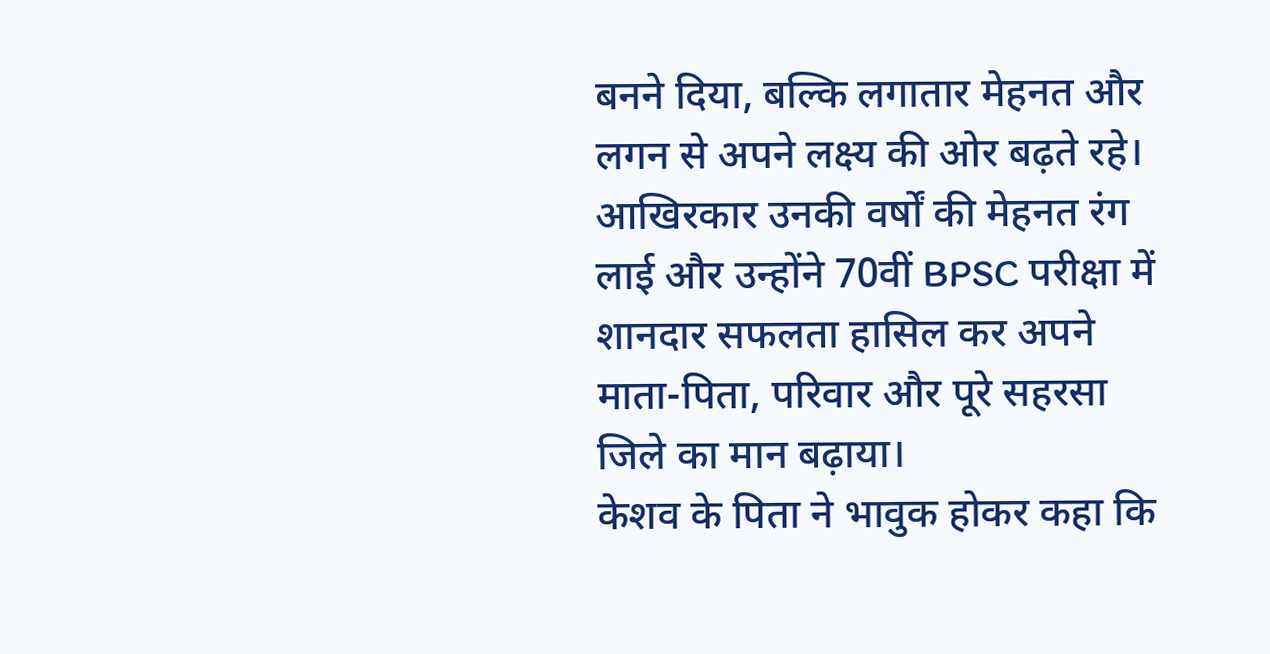बनने दिया, बल्कि लगातार मेहनत और लगन से अपने लक्ष्य की ओर बढ़ते रहे। आखिरकार उनकी वर्षों की मेहनत रंग लाई और उन्होंने 70वीं BPSC परीक्षा में शानदार सफलता हासिल कर अपने माता-पिता, परिवार और पूरे सहरसा जिले का मान बढ़ाया।
केशव के पिता ने भावुक होकर कहा कि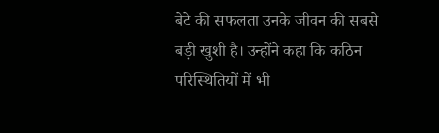बेटे की सफलता उनके जीवन की सबसे बड़ी खुशी है। उन्होंने कहा कि कठिन परिस्थितियों में भी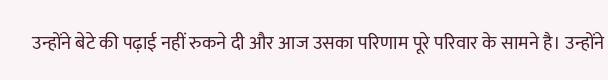उन्होंने बेटे की पढ़ाई नहीं रुकने दी और आज उसका परिणाम पूरे परिवार के सामने है। उन्होंने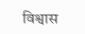विश्वास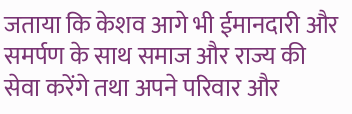जताया कि केशव आगे भी ईमानदारी और समर्पण के साथ समाज और राज्य की सेवा करेंगे तथा अपने परिवार और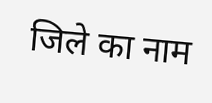जिले का नाम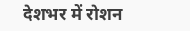देशभर में रोशन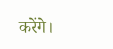करेंगे।